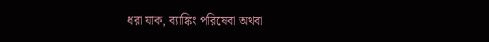ধরা যাক, ব্যাঙ্কিং পরিষেবা অথবা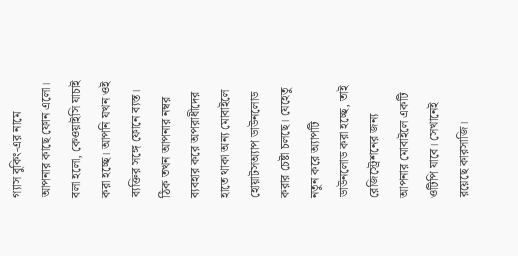গ্যাস বুকিং-এর নামে আপনার কাছে ফোন এলো। বলা হলো, কেওয়াইসি যাচাই করা হচ্ছে। আপনি যখন ওই ব্যক্তির সঙ্গে ফোনে ব্যস্ত। ঠিক তখন আপনার নম্বর ব্যবহার করে অপরাধীদের হাতে থাকা অন্য মোবাইলে হোয়াটসঅ্যাপ ডাউনলোড করার চেষ্টা চলছে। যেহেতু নতুন করে অ্যাপটি ডাউনলোড করা হচ্ছে, তাই রেজিস্ট্রেশনের জন্য আপনার মোবাইলে একটি ওটিপি যাবে। সেখানেই রয়েছে কারসাজি।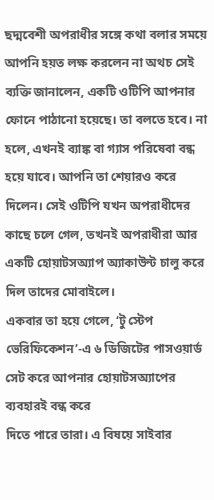ছদ্মবেশী অপরাধীর সঙ্গে কথা বলার সময়ে আপনি হয়ত লক্ষ করলেন না অথচ সেই ব্যক্তি জানালেন, একটি ওটিপি আপনার ফোনে পাঠানো হয়েছে। তা বলতে হবে। না হলে, এখনই ব্যাঙ্ক বা গ্যাস পরিষেবা বন্ধ হয়ে যাবে। আপনি তা শেয়ারও করে দিলেন। সেই ওটিপি যখন অপরাধীদের কাছে চলে গেল, তখনই অপরাধীরা আর একটি হোয়াটসঅ্যাপ অ্যাকাউন্ট চালু করে দিল তাদের মোবাইলে।
একবার তা হয়ে গেলে, ‘টু স্টেপ ভেরিফিকেশন’-এ ৬ ডিজিটের পাসওয়ার্ড সেট করে আপনার হোয়াটসঅ্যাপের ব্যবহারই বন্ধ করে
দিতে পারে তারা। এ বিষয়ে সাইবার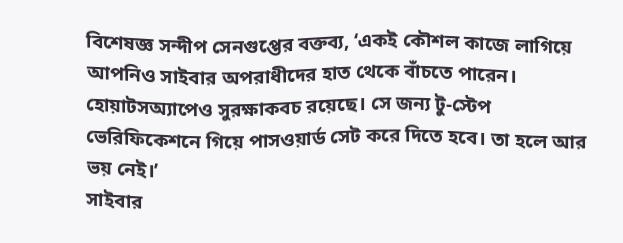বিশেষজ্ঞ সন্দীপ সেনগুপ্তের বক্তব্য, ‘একই কৌশল কাজে লাগিয়ে আপনিও সাইবার অপরাধীদের হাত থেকে বাঁচতে পারেন। হোয়াটসঅ্যাপেও সুরক্ষাকবচ রয়েছে। সে জন্য টু-স্টেপ ভেরিফিকেশনে গিয়ে পাসওয়ার্ড সেট করে দিতে হবে। তা হলে আর ভয় নেই।’
সাইবার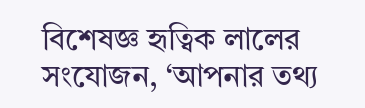বিশেষজ্ঞ হৃত্বিক লালের সংযোজন, ‘আপনার তথ্য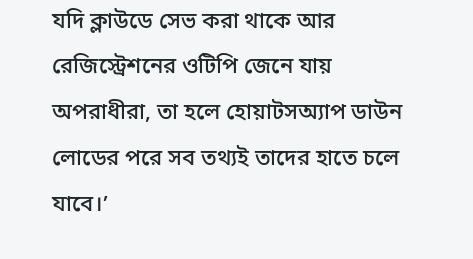যদি ক্লাউডে সেভ করা থাকে আর রেজিস্ট্রেশনের ওটিপি জেনে যায় অপরাধীরা, তা হলে হোয়াটসঅ্যাপ ডাউন লোডের পরে সব তথ্যই তাদের হাতে চলে যাবে।’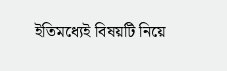ইতিমধ্যেই বিষয়টি নিয়ে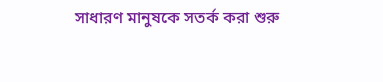সাধারণ মানুষকে সতর্ক করা শুরু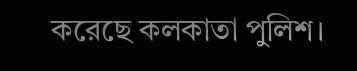করেছে কলকাতা পুলিশ।